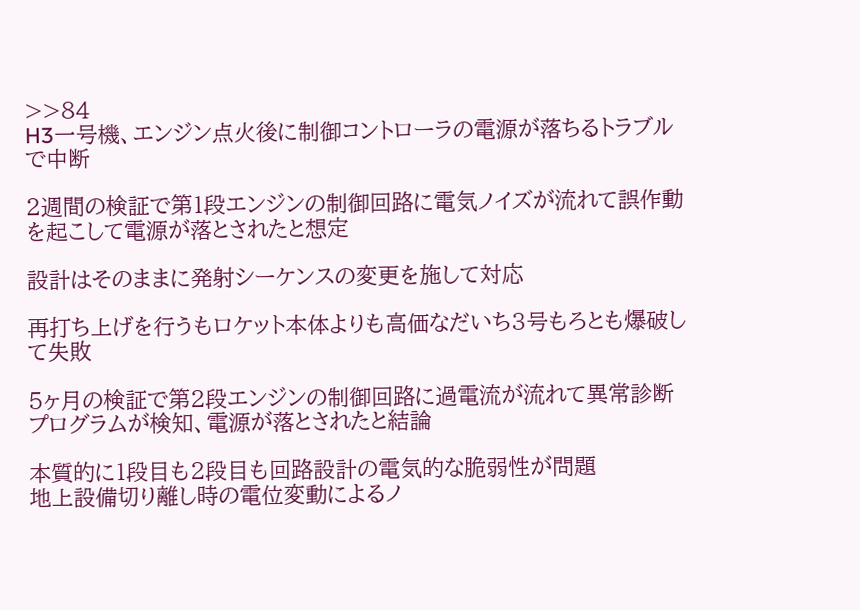>>84
H3一号機、エンジン点火後に制御コントローラの電源が落ちるトラブルで中断

2週間の検証で第1段エンジンの制御回路に電気ノイズが流れて誤作動を起こして電源が落とされたと想定

設計はそのままに発射シーケンスの変更を施して対応

再打ち上げを行うもロケット本体よりも高価なだいち3号もろとも爆破して失敗

5ヶ月の検証で第2段エンジンの制御回路に過電流が流れて異常診断プログラムが検知、電源が落とされたと結論

本質的に1段目も2段目も回路設計の電気的な脆弱性が問題
地上設備切り離し時の電位変動によるノ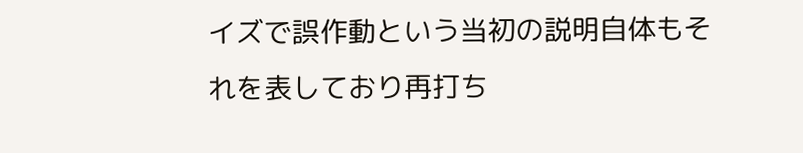イズで誤作動という当初の説明自体もそれを表しており再打ち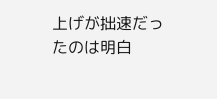上げが拙速だったのは明白